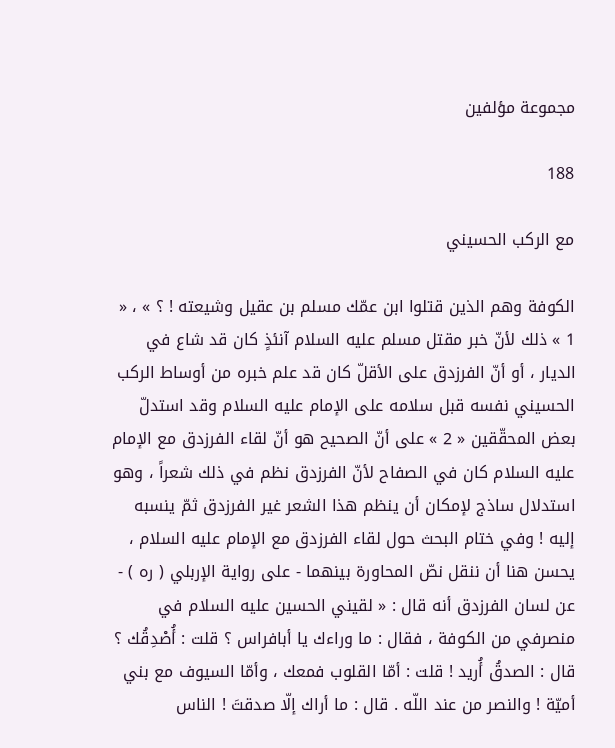مجموعة مؤلفين

188

مع الركب الحسيني

الكوفة وهم الذين قتلوا ابن عمّك مسلم بن عقيل وشيعته ! ؟ » ، « 1 » ذلك لأنّ خبر مقتل مسلم عليه السلام آنئذٍ كان قد شاع في الديار ، أو أنّ الفرزدق على الأقلّ كان قد علم خبره من أوساط الركب الحسيني نفسه قبل سلامه على الإمام عليه السلام وقد استدلّ بعض المحقّقين « 2 » على أنّ الصحيح هو أنّ لقاء الفرزدق مع الإمام عليه السلام كان في الصفاح لأنّ الفرزدق نظم في ذلك شعراً ، وهو استدلال ساذج لإمكان أن ينظم هذا الشعر غير الفرزدق ثمّ ينسبه إليه ! وفي ختام البحث حول لقاء الفرزدق مع الإمام عليه السلام ، يحسن هنا أن ننقل نصّ المحاورة بينهما - على رواية الإربلي ( ره ) - عن لسان الفرزدق أنه قال : « لقيني الحسين عليه السلام في منصرفي من الكوفة ، فقال : ما وراءك يا أبافراس ؟ قلت : أُصْدِقُك ؟ قال : الصدقُ أُريد ! قلت : أمّا القلوب فمعك ، وأمّا السيوف مع بني أميّة ! والنصر من عند اللّه . قال : ما أراك إلّا صدقتَ ! الناس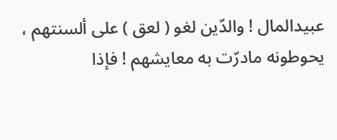عبيدالمال ! والدّين لغو ( لعق ) على ألسنتهم ، يحوطونه مادرّت به معايشهم ! فإذا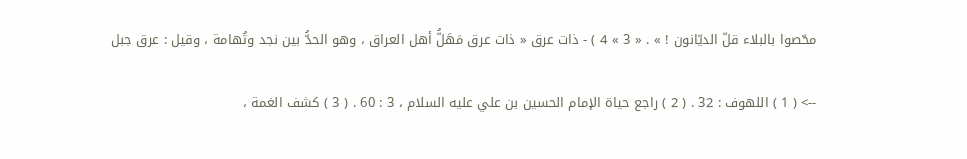محّصوا بالبلاء قلّ الديّانون ! » . « 3 » 4 ) - ذات عرق « ذات عرق مَهَلُّ أهل العراق ، وهو الحدُّ بين نجد وتُهامة ، وقيل : عرق جبل

--> ( 1 ) اللهوف : 32 . ( 2 ) راجع حياة الإمام الحسين بن علي عليه السلام ، 3 : 60 . ( 3 ) كشف الغمة ،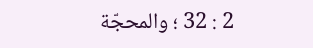2 : 32 ؛ والمحجّة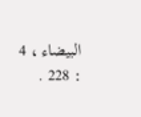البيضاء ، 4 : 228 .